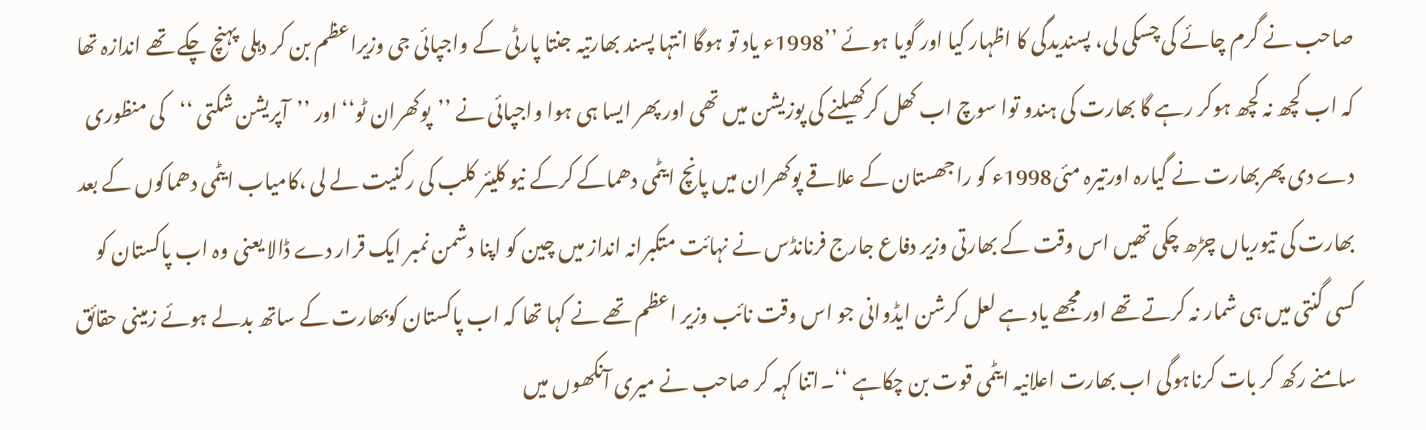صاحب نے گرم چائے کی چسکی لی، پسندیدگی کا اظہار کیا اور گویا ہوئے ’’1998ء یاد تو ہوگا انتہا پسند بھارتیہ جنتا پارٹی کے واجپائی جی وزیراعظم بن کر دہلی پہنچ چکے تھے اندازہ تھا کہ اب کچھ نہ کچھ ہوکر رہے گا بھارت کی ہندو توا سوچ اب کھل کرکھیلنے کی پوزیشن میں تھی اور پھر ایسا ہی ہوا واجپائی نے ’’پوکھران ٹو‘‘ اور ’’آپریشن شکتی ‘‘کی منظوری دے دی پھربھارت نے گیارہ اورتیرہ مئی1998ء کو راجھستان کے علاقے پوکھران میں پانچ ایٹمی دھماکے کرکے نیو کلیئر کلب کی رکنیت لے لی ،کامیاب ایٹمی دھماکوں کے بعد بھارت کی تیوریاں چڑھ چکی تھیں اس وقت کے بھارتی وزیر دفاع جارج فرنانڈس نے نہائت متکبرانہ انداز میں چین کو اپنا دشمن نمبر ایک قرار دے ڈالا یعنی وہ اب پاکستان کو کسی گنتی میں ہی شمار نہ کرتے تھے اور مجھے یاد ہے لعل کرشن ایڈوانی جو اس وقت نائب وزیر اعظم تھے نے کہا تھا کہ اب پاکستان کوبھارت کے ساتھ بدلے ہوئے زمینی حقائق سامنے رکھ کر بات کرناہوگی اب بھارت اعلانیہ ایٹمی قوت بن چکاہے ‘‘۔اتنا کہہ کر صاحب نے میری آنکھوں میں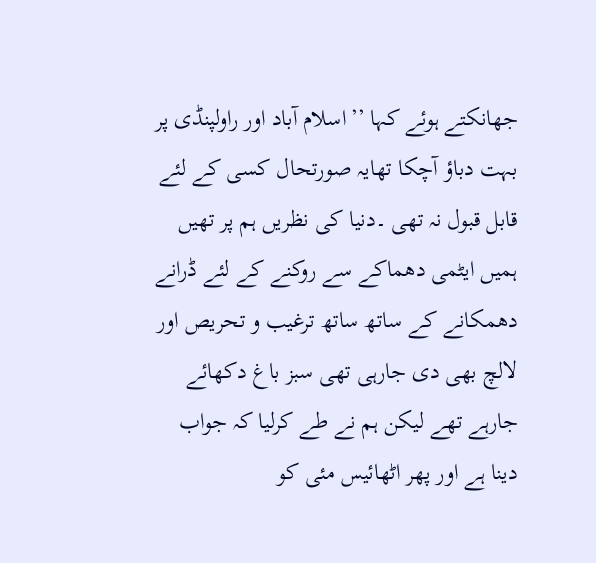جھانکتے ہوئے کہا ’’اسلام آباد اور راولپنڈی پر بہت دباؤ آچکا تھایہ صورتحال کسی کے لئے قابل قبول نہ تھی ۔دنیا کی نظریں ہم پر تھیں ہمیں ایٹمی دھماکے سے روکنے کے لئے ڈرانے دھمکانے کے ساتھ ساتھ ترغیب و تحریص اور لالچ بھی دی جارہی تھی سبز باغ دکھائے جارہے تھے لیکن ہم نے طے کرلیا کہ جواب دینا ہے اور پھر اٹھائیس مئی کو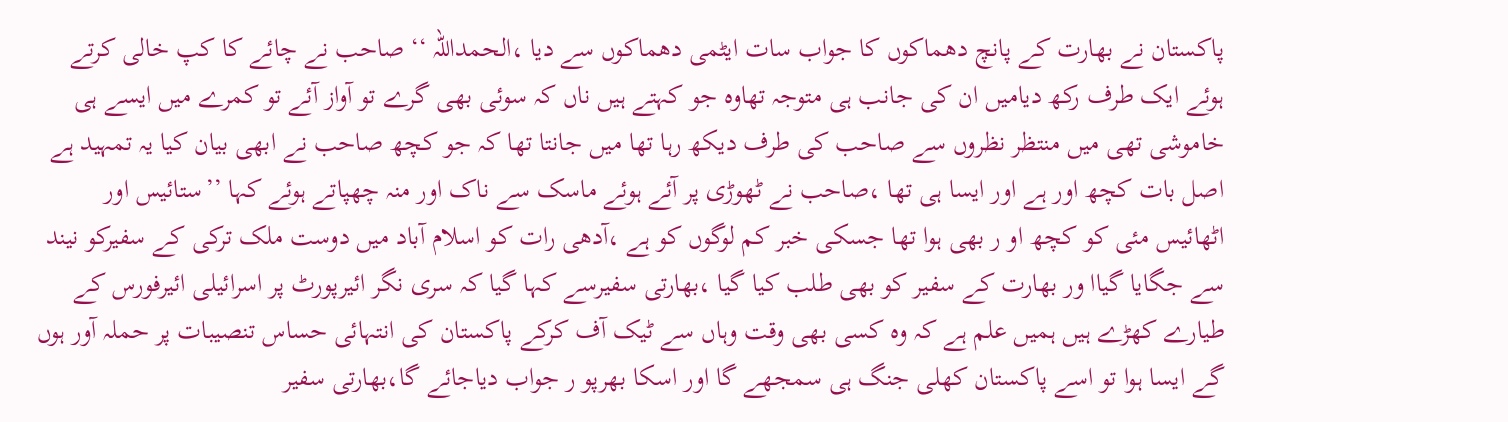پاکستان نے بھارت کے پانچ دھماکوں کا جواب سات ایٹمی دھماکوں سے دیا ،الحمداللہ ‘‘ صاحب نے چائے کا کپ خالی کرتے ہوئے ایک طرف رکھ دیامیں ان کی جانب ہی متوجہ تھاوہ جو کہتے ہیں ناں کہ سوئی بھی گرے تو آواز آئے تو کمرے میں ایسے ہی خاموشی تھی میں منتظر نظروں سے صاحب کی طرف دیکھ رہا تھا میں جانتا تھا کہ جو کچھ صاحب نے ابھی بیان کیا یہ تمہید ہے اصل بات کچھ اور ہے اور ایسا ہی تھا ،صاحب نے ٹھوڑی پر آئے ہوئے ماسک سے ناک اور منہ چھپاتے ہوئے کہا ’’ستائیس اور اٹھائیس مئی کو کچھ او ر بھی ہوا تھا جسکی خبر کم لوگوں کو ہے ،آدھی رات کو اسلام آباد میں دوست ملک ترکی کے سفیرکو نیند سے جگایا گیاا ور بھارت کے سفیر کو بھی طلب کیا گیا ،بھارتی سفیرسے کہا گیا کہ سری نگر ائیرپورٹ پر اسرائیلی ائیرفورس کے طیارے کھڑے ہیں ہمیں علم ہے کہ وہ کسی بھی وقت وہاں سے ٹیک آف کرکے پاکستان کی انتہائی حساس تنصیبات پر حملہ آور ہوں گے ایسا ہوا تو اسے پاکستان کھلی جنگ ہی سمجھے گا اور اسکا بھرپو ر جواب دیاجائے گا،بھارتی سفیر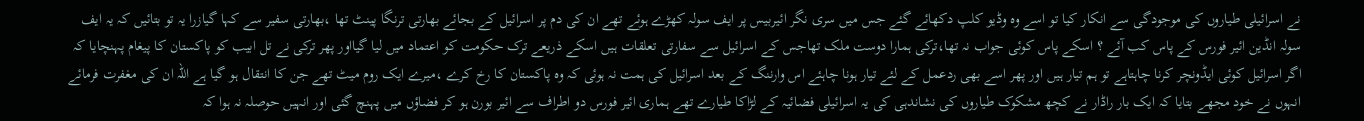نے اسرائیلی طیاروں کی موجودگی سے انکار کیا تو اسے وہ وڈیو کلپ دکھائے گئے جس میں سری نگر ائیربیس پر ایف سولہ کھڑے ہوئے تھے ان کی دم پر اسرائیل کے بجائے بھارتی ترنگا پینٹ تھا ،بھارتی سفیر سے کہا گیازرا یہ تو بتائیں کہ یہ ایف سولہ انڈین ائیر فورس کے پاس کب آئے ؟ اسکے پاس کوئی جواب نہ تھا،ترکی ہمارا دوست ملک تھاجس کے اسرائیل سے سفارتی تعلقات ہیں اسکے ذریعے ترک حکومت کو اعتماد میں لیا گیااور پھر ترکی نے تل ابیب کو پاکستان کا پیغام پہنچایا کہ اگر اسرائیل کوئی ایڈونچر کرنا چاہتاہے تو ہم تیار ہیں اور پھر اسے بھی ردعمل کے لئے تیار ہونا چاہئے اس وارننگ کے بعد اسرائیل کی ہمت نہ ہوئی کہ وہ پاکستان کا رخ کرے ،میرے ایک روم میٹ تھے جن کا انتقال ہو گیا ہے اللہ ان کی مغفرت فرمائے انہوں نے خود مجھے بتایا کہ ایک بار راڈار نے کچھ مشکوک طیاروں کی نشاندہی کی یہ اسرائیلی فضائیہ کے لڑاکا طیارے تھے ہماری ائیر فورس دو اطراف سے ائیر بورن ہو کر فضاؤں میں پہنچ گئی اور انہیں حوصلہ نہ ہوا کہ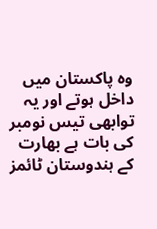وہ پاکستان میں داخل ہوتے اور یہ توابھی تیس نومبر کی بات ہے بھارت کے ہندوستان ٹائمز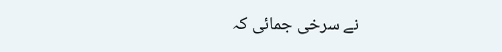نے سرخی جمائی کہ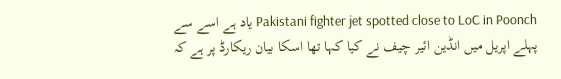Pakistani fighter jet spotted close to LoC in Poonch یاد ہے اسے سے پہلے اپریل میں انڈین ائیر چیف نے کیا کہا تھا اسکا بیان ریکارڈ پر ہے کہ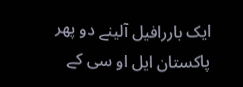ایک باررافیل آلینے دو پھر پاکستان ایل او سی کے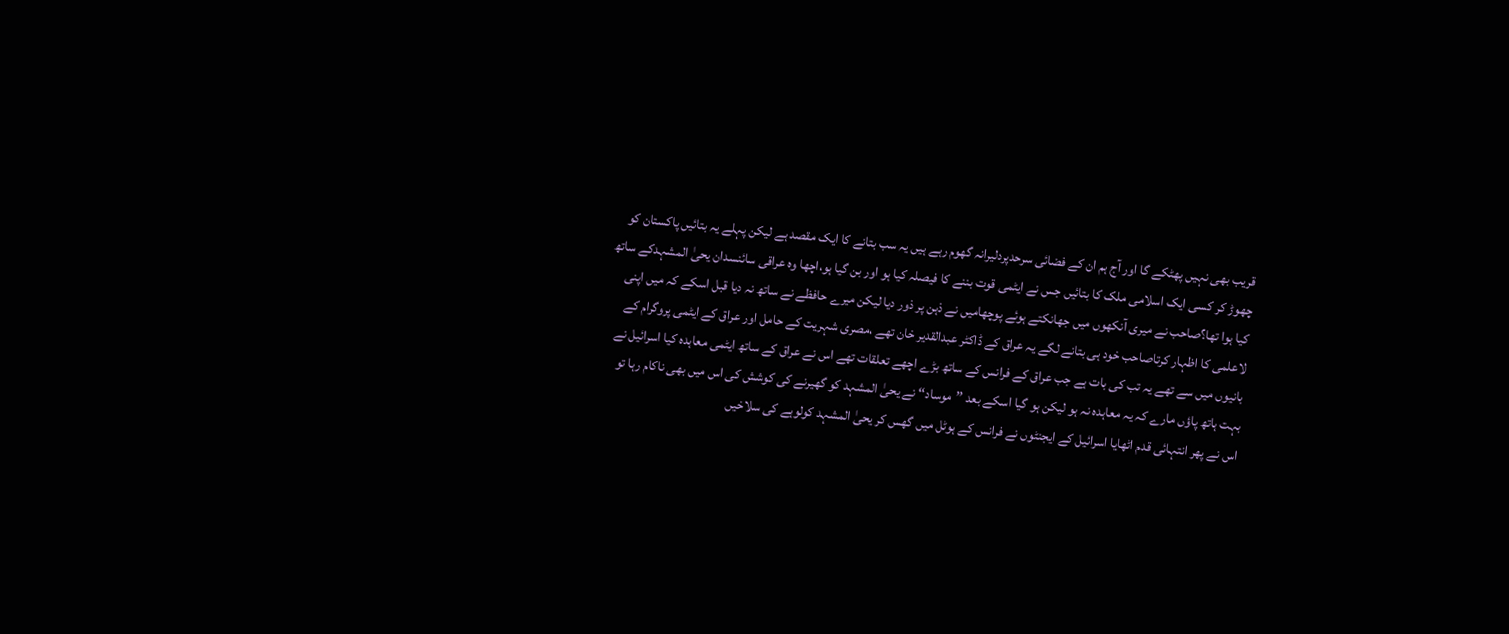قریب بھی نہیں پھٹکے گا اور آج ہم ان کے فضائی سرحدپردلیرانہ گھوم رہے ہیں یہ سب بتانے کا ایک مقصد ہے لیکن پہلے یہ بتائیں پاکستان کو چھوڑ کر کسی ایک اسلامی ملک کا بتائیں جس نے ایٹمی قوت بننے کا فیصلہ کیا ہو اور بن گیا ہو،اچھا وہ عراقی سائنسدان یحیٰ المشہدکے ساتھ کیا ہوا تھا؟صاحب نے میری آنکھوں میں جھانکتے ہوئے پوچھامیں نے ذہن پر ذور دیا لیکن میرے حافظے نے ساتھ نہ دیا قبل اسکے کہ میں اپنی لاعلمی کا اظہار کرتاصاحب خود ہی بتانے لگے یہ عراق کے ڈاکٹر عبدالقدیر خان تھے ،مصری شہریت کے حامل اور عراق کے ایٹمی پروگرام کے بانیوں میں سے تھے یہ تب کی بات ہے جب عراق کے فرانس کے ساتھ بڑے اچھے تعلقات تھے اس نے عراق کے ساتھ ایٹمی معاہدہ کیا اسرائیل نے بہت ہاتھ پاؤں مارے کہ یہ معاہدہ نہ ہو لیکن ہو گیا اسکے بعد ’’موساد‘‘ نے یحیٰ المشہد کو گھیرنے کی کوشش کی اس میں بھی ناکام رہا تو اس نے پھر انتہائی قدم اٹھایا اسرائیل کے ایجنٹوں نے فرانس کے ہوٹل میں گھس کر یحیٰ المشہد کولوہے کی سلاخیں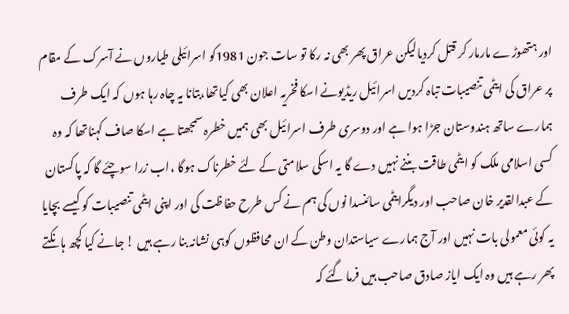اور ہتھوڑے مارمار کر قتل کردیالیکن عراق پھر بھی نہ رکا تو سات جون 1981کو اسرائیلی طیاروں نے آسرک کے مقام پر عراق کی ایٹمی تنصیبات تباہ کردیں اسرائیل ریڈیونے اسکا فخریہ اعلان بھی کیاتھا،بتانا یہ چاہ رہا ہوں کہ ایک طرف ہمارے ساتھ ہندوستان جڑا ہوا ہے اور دوسری طرف اسرائیل بھی ہمیں خطرہ سمجھتا ہے اسکا صاف کہناتھا کہ وہ کسی اسلامی ملک کو ایٹمی طاقت بننے نہیں دے گا یہ اسکی سلامتی کے لئے خطرناک ہوگا ،اب زرا سوچئے گا کہ پاکستان کے عبدالقدیر خان صاحب اور دیگرایٹمی سائنسدا نوں کی ہم نے کس طرح حفاظت کی اور اپنی ایٹمی تنصیبات کو کیسے بچایا یہ کوئی معمولی بات نہیں اور آج ہمارے سیاستدان وطن کے ان محافظوں کوہی نشانہ بنا رہے ہیں ! جانے کیا کچھ ہانکتے پھر رہے ہیں وہ ایک ایاز صادق صاحب ہیں فرما گئے کہ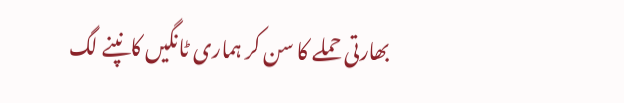بھارتی حملے کا سن کر ہماری ٹانگیں کانپنے لگ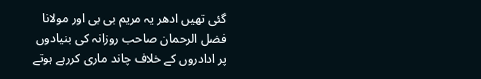گئی تھیں ادھر یہ مریم بی بی اور مولانا فضل الرحمان صاحب روزانہ کی بنیادوں پر ادادروں کے خلاف چاند ماری کررہے ہوتے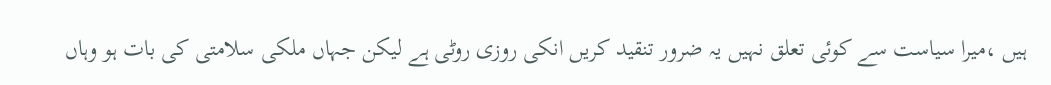ہیں ،میرا سیاست سے کوئی تعلق نہیں یہ ضرور تنقید کریں انکی روزی روٹی ہے لیکن جہاں ملکی سلامتی کی بات ہو وہاں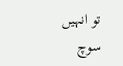تو انہیں سوچ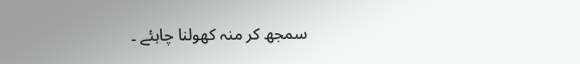سمجھ کر منہ کھولنا چاہئے ۔